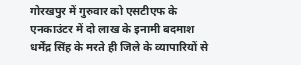गोरखपुर में गुरुवार को एसटीएफ के एनकाउंटर में दो लाख के इनामी बदमाश धर्मेंद्र सिंह के मरते ही जिले के व्यापारियों से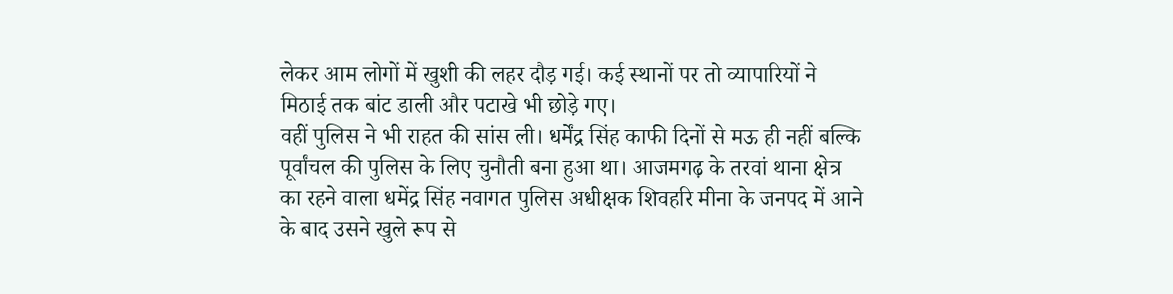लेकर आम लोगों में खुशी की लहर दौड़ गई। कई स्थानों पर तो व्यापारियों ने मिठाई तक बांट डाली और पटाखे भी छोड़े गए।
वहीं पुलिस ने भी राहत की सांस ली। धर्मेंद्र सिंह काफी दिनों से मऊ ही नहीं बल्कि पूर्वांचल की पुलिस के लिए चुनौती बना हुआ था। आजमगढ़ के तरवां थाना क्षेत्र का रहने वाला धमेंद्र सिंह नवागत पुलिस अधीक्षक शिवहरि मीना के जनपद में आने के बाद उसने खुले रूप से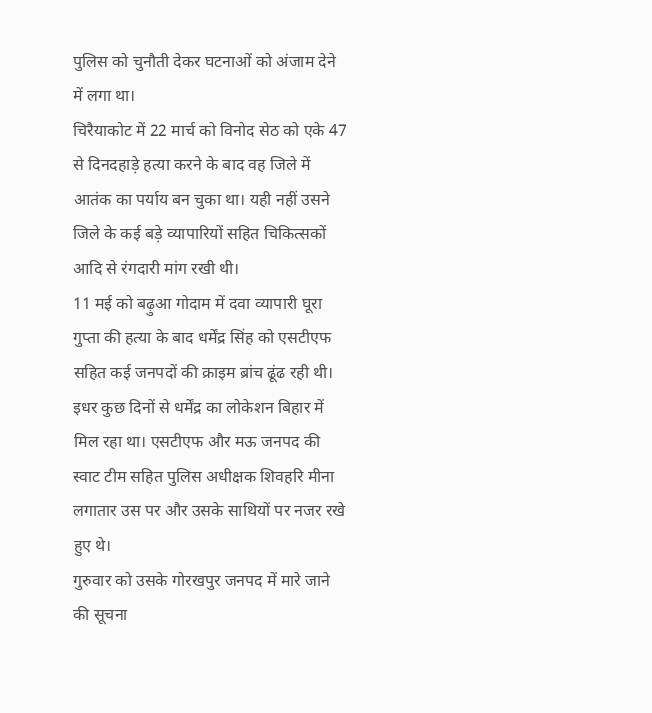पुलिस को चुनौती देकर घटनाओं को अंजाम देने में लगा था।
चिरैयाकोट में 22 मार्च को विनोद सेठ को एके 47 से दिनदहाड़े हत्या करने के बाद वह जिले में आतंक का पर्याय बन चुका था। यही नहीं उसने जिले के कई बड़े व्यापारियों सहित चिकित्सकों आदि से रंगदारी मांग रखी थी।
11 मई को बढ़ुआ गोदाम में दवा व्यापारी घूरा गुप्ता की हत्या के बाद धर्मेंद्र सिंह को एसटीएफ सहित कई जनपदों की क्राइम ब्रांच ढूंढ रही थी। इधर कुछ दिनों से धर्मेंद्र का लोकेशन बिहार में मिल रहा था। एसटीएफ और मऊ जनपद की स्वाट टीम सहित पुलिस अधीक्षक शिवहरि मीना लगातार उस पर और उसके साथियों पर नजर रखे हुए थे।
गुरुवार को उसके गोरखपुर जनपद में मारे जाने की सूचना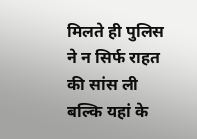मिलते ही पुलिस ने न सिर्फ राहत की सांस ली बल्कि यहां के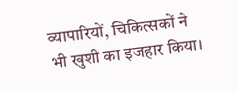व्यापारियों, चिकित्सकों ने भी खुशी का इजहार किया।